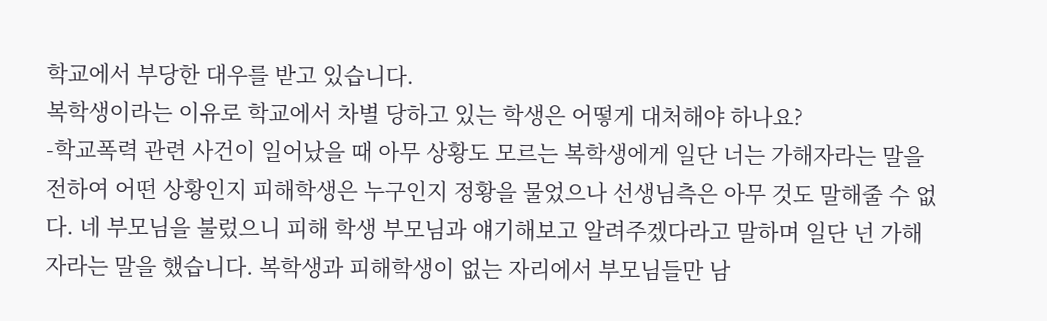학교에서 부당한 대우를 받고 있습니다.
복학생이라는 이유로 학교에서 차별 당하고 있는 학생은 어떻게 대처해야 하나요?
-학교폭력 관련 사건이 일어났을 때 아무 상황도 모르는 복학생에게 일단 너는 가해자라는 말을 전하여 어떤 상황인지 피해학생은 누구인지 정황을 물었으나 선생님측은 아무 것도 말해줄 수 없다. 네 부모님을 불렀으니 피해 학생 부모님과 얘기해보고 알려주겠다라고 말하며 일단 넌 가해자라는 말을 했습니다. 복학생과 피해학생이 없는 자리에서 부모님들만 남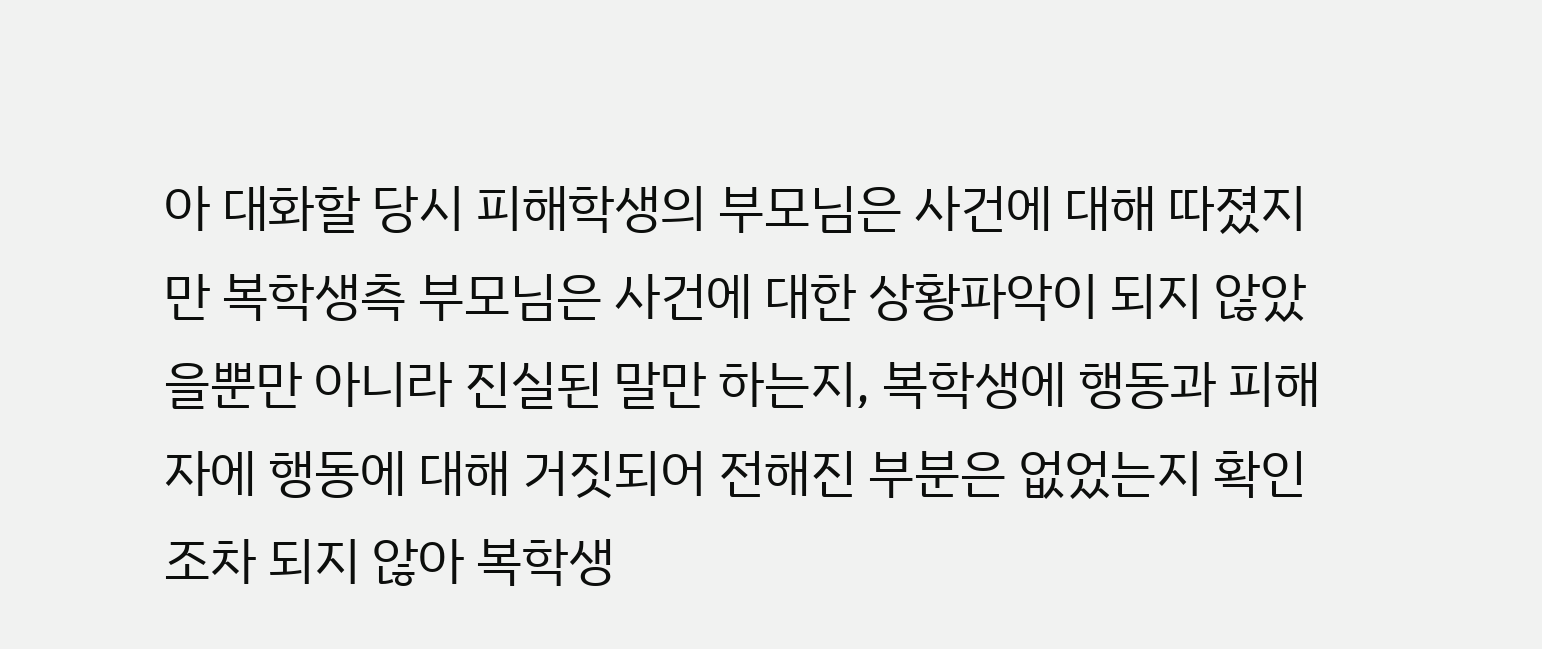아 대화할 당시 피해학생의 부모님은 사건에 대해 따졌지만 복학생측 부모님은 사건에 대한 상황파악이 되지 않았을뿐만 아니라 진실된 말만 하는지, 복학생에 행동과 피해자에 행동에 대해 거짓되어 전해진 부분은 없었는지 확인조차 되지 않아 복학생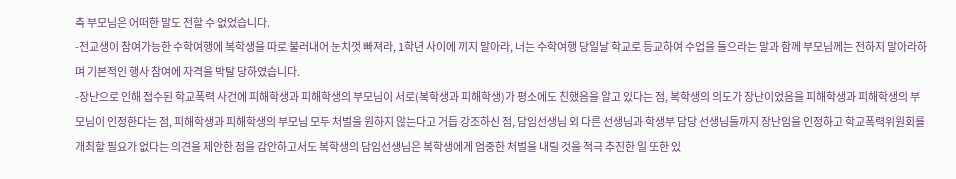측 부모님은 어떠한 말도 전할 수 없었습니다.
-전교생이 참여가능한 수학여행에 복학생을 따로 불러내어 눈치껏 빠져라, 1학년 사이에 끼지 말아라, 너는 수학여행 당일날 학교로 등교하여 수업을 들으라는 말과 함께 부모님께는 전하지 말아라하며 기본적인 행사 참여에 자격을 박탈 당하였습니다.
-장난으로 인해 접수된 학교폭력 사건에 피해학생과 피해학생의 부모님이 서로(복학생과 피해학생)가 평소에도 친했음을 알고 있다는 점, 복학생의 의도가 장난이었음을 피해학생과 피해학생의 부모님이 인정한다는 점, 피해학생과 피해학생의 부모님 모두 처벌을 원하지 않는다고 거듭 강조하신 점, 담임선생님 외 다른 선생님과 학생부 담당 선생님들까지 장난임을 인정하고 학교폭력위원회를 개최할 필요가 없다는 의견을 제안한 점을 감안하고서도 복학생의 담임선생님은 복학생에게 엄중한 처벌을 내릴 것을 적극 추진한 일 또한 있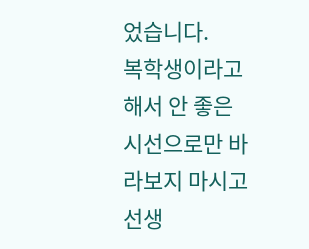었습니다.
복학생이라고 해서 안 좋은 시선으로만 바라보지 마시고 선생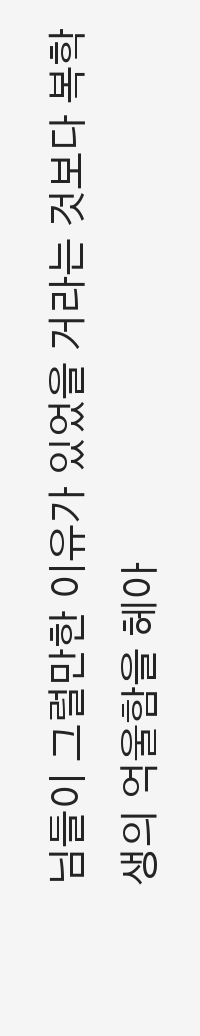님들이 그럴만한 이유가 있었을 거라는 것보다 복학생의 억울함을 헤아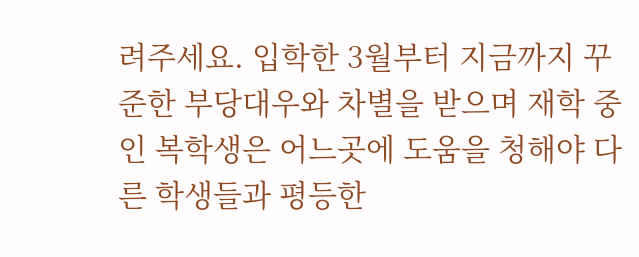려주세요. 입학한 3월부터 지금까지 꾸준한 부당대우와 차별을 받으며 재학 중인 복학생은 어느곳에 도움을 청해야 다른 학생들과 평등한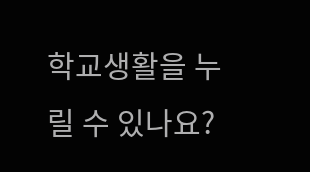학교생활을 누릴 수 있나요?